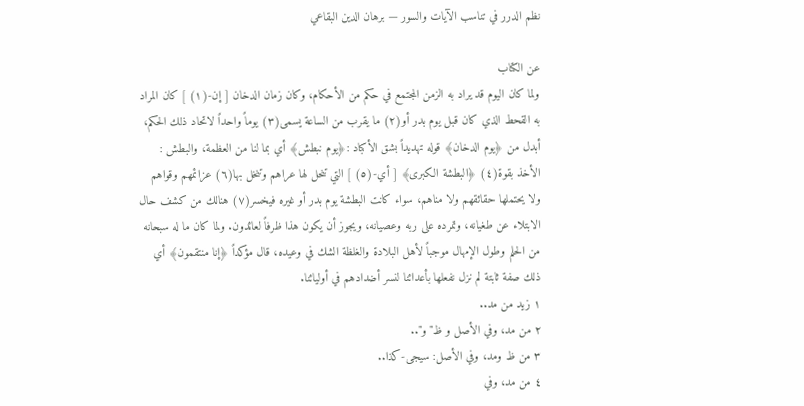نظم الدرر في تناسب الآيات والسور — برهان الدين البقاعي

عن الكتاب
ولما كان اليوم قد يراد به الزمن المجتمع في حكم من الأحكام، وكان زمان الدخان [ إن-(١) ] كان المراد به القحط الذي كان قبل يوم بدر أو(٢) ما يقرب من الساعة يسمى(٣) يوماً واحداً لاتحاد ذلك الحكم، أبدل من ﴿يوم الدخان﴾ قوله تهديداً بشق الأكباد :﴿يوم نبطش﴾ أي بما لنا من العظمة، والبطش : الأخذ بقوة(٤) ﴿البطشة الكبرى﴾ [ أي-(٥) ] التي تنحل لها عراهم وتنخل بها(٦) عزائمهم وقواهم ولا يحتملها حقائقهم ولا مناهم، سواء كانت البطشة يوم بدر أو غيره فيخسر(٧) هنالك من كشف حال الابتلاء عن طغيانه، وتمرده على ربه وعصيانه، ويجوز أن يكون هذا ظرفاً لعائدون. ولما كان ما له سبحانه من الحلم وطول الإمهال موجباً لأهل البلادة والغلظة الشك في وعيده، قال مؤكداً ﴿إنا منتقمون﴾ أي ذلك صفة ثابتة لم نزل نفعلها بأعدائنا لنسر أضدادهم في أوليائنا.
١ زيد من مد..
٢ من مد، وفي الأصل و ظ"و"..
٣ من ظ ومد، وفي الأصل: سيجى-كذا..
٤ من مد، وفي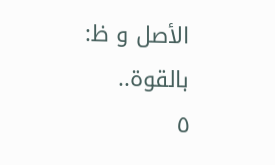الأصل و ظ: بالقوة..
٥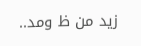زيد من ظ ومد..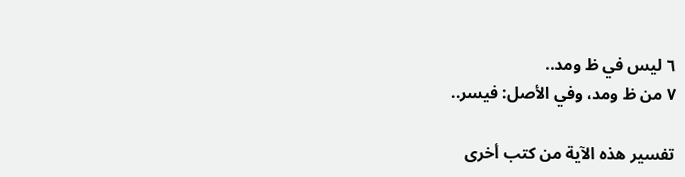٦ ليس في ظ ومد..
٧ من ظ ومد، وفي الأصل: فيسر..

تفسير هذه الآية من كتب أخرى